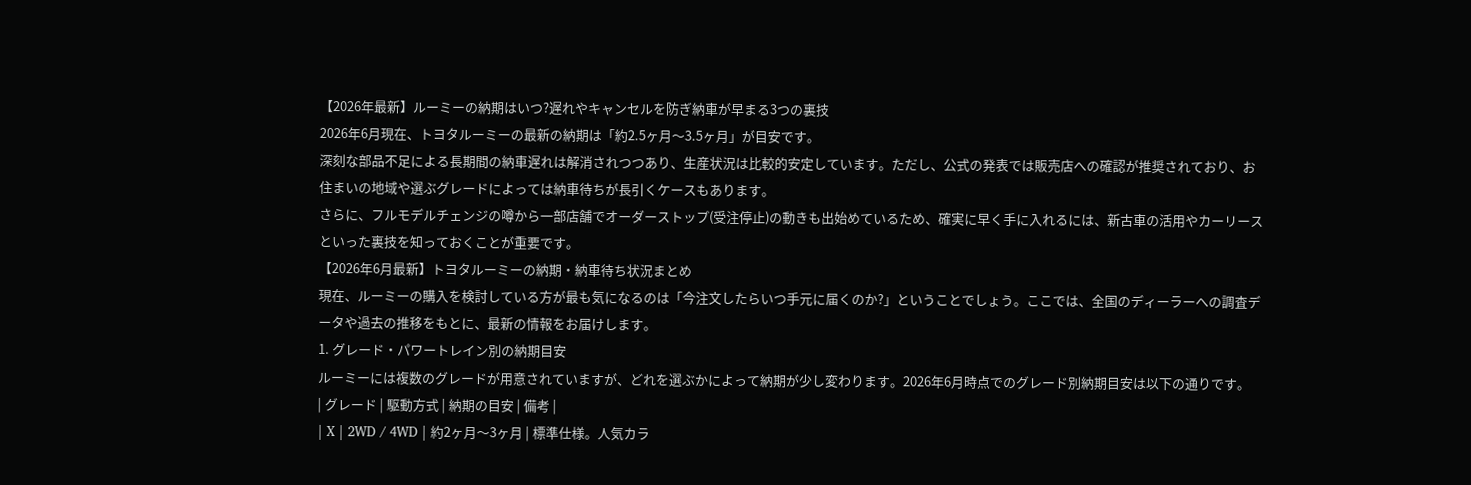【2026年最新】ルーミーの納期はいつ?遅れやキャンセルを防ぎ納車が早まる3つの裏技
2026年6月現在、トヨタルーミーの最新の納期は「約2.5ヶ月〜3.5ヶ月」が目安です。
深刻な部品不足による長期間の納車遅れは解消されつつあり、生産状況は比較的安定しています。ただし、公式の発表では販売店への確認が推奨されており、お住まいの地域や選ぶグレードによっては納車待ちが長引くケースもあります。
さらに、フルモデルチェンジの噂から一部店舗でオーダーストップ(受注停止)の動きも出始めているため、確実に早く手に入れるには、新古車の活用やカーリースといった裏技を知っておくことが重要です。
【2026年6月最新】トヨタルーミーの納期・納車待ち状況まとめ
現在、ルーミーの購入を検討している方が最も気になるのは「今注文したらいつ手元に届くのか?」ということでしょう。ここでは、全国のディーラーへの調査データや過去の推移をもとに、最新の情報をお届けします。
1. グレード・パワートレイン別の納期目安
ルーミーには複数のグレードが用意されていますが、どれを選ぶかによって納期が少し変わります。2026年6月時点でのグレード別納期目安は以下の通りです。
| グレード | 駆動方式 | 納期の目安 | 備考 |
| X | 2WD / 4WD | 約2ヶ月〜3ヶ月 | 標準仕様。人気カラ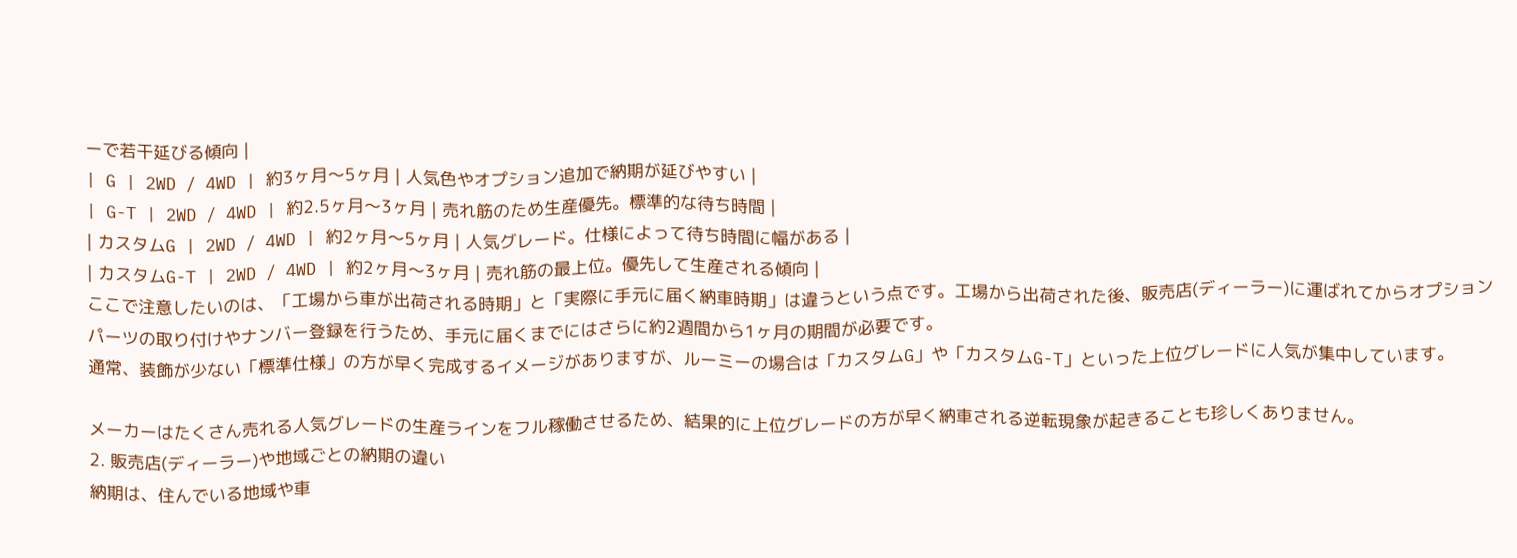ーで若干延びる傾向 |
| G | 2WD / 4WD | 約3ヶ月〜5ヶ月 | 人気色やオプション追加で納期が延びやすい |
| G-T | 2WD / 4WD | 約2.5ヶ月〜3ヶ月 | 売れ筋のため生産優先。標準的な待ち時間 |
| カスタムG | 2WD / 4WD | 約2ヶ月〜5ヶ月 | 人気グレード。仕様によって待ち時間に幅がある |
| カスタムG-T | 2WD / 4WD | 約2ヶ月〜3ヶ月 | 売れ筋の最上位。優先して生産される傾向 |
ここで注意したいのは、「工場から車が出荷される時期」と「実際に手元に届く納車時期」は違うという点です。工場から出荷された後、販売店(ディーラー)に運ばれてからオプションパーツの取り付けやナンバー登録を行うため、手元に届くまでにはさらに約2週間から1ヶ月の期間が必要です。
通常、装飾が少ない「標準仕様」の方が早く完成するイメージがありますが、ルーミーの場合は「カスタムG」や「カスタムG-T」といった上位グレードに人気が集中しています。

メーカーはたくさん売れる人気グレードの生産ラインをフル稼働させるため、結果的に上位グレードの方が早く納車される逆転現象が起きることも珍しくありません。
2. 販売店(ディーラー)や地域ごとの納期の違い
納期は、住んでいる地域や車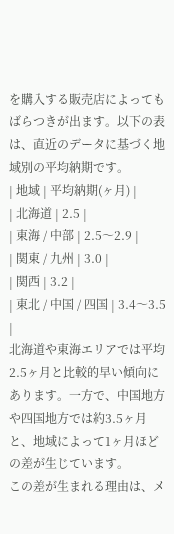を購入する販売店によってもばらつきが出ます。以下の表は、直近のデータに基づく地域別の平均納期です。
| 地域 | 平均納期(ヶ月) |
| 北海道 | 2.5 |
| 東海 / 中部 | 2.5〜2.9 |
| 関東 / 九州 | 3.0 |
| 関西 | 3.2 |
| 東北 / 中国 / 四国 | 3.4〜3.5 |
北海道や東海エリアでは平均2.5ヶ月と比較的早い傾向にあります。一方で、中国地方や四国地方では約3.5ヶ月と、地域によって1ヶ月ほどの差が生じています。
この差が生まれる理由は、メ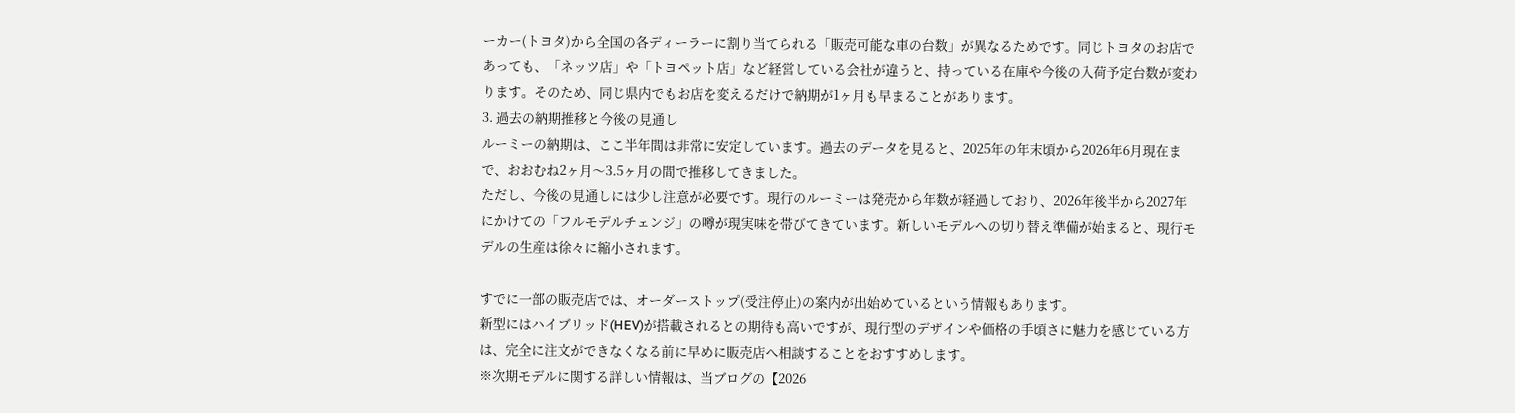ーカー(トヨタ)から全国の各ディーラーに割り当てられる「販売可能な車の台数」が異なるためです。同じトヨタのお店であっても、「ネッツ店」や「トヨペット店」など経営している会社が違うと、持っている在庫や今後の入荷予定台数が変わります。そのため、同じ県内でもお店を変えるだけで納期が1ヶ月も早まることがあります。
3. 過去の納期推移と今後の見通し
ルーミーの納期は、ここ半年間は非常に安定しています。過去のデータを見ると、2025年の年末頃から2026年6月現在まで、おおむね2ヶ月〜3.5ヶ月の間で推移してきました。
ただし、今後の見通しには少し注意が必要です。現行のルーミーは発売から年数が経過しており、2026年後半から2027年にかけての「フルモデルチェンジ」の噂が現実味を帯びてきています。新しいモデルへの切り替え準備が始まると、現行モデルの生産は徐々に縮小されます。

すでに一部の販売店では、オーダーストップ(受注停止)の案内が出始めているという情報もあります。
新型にはハイブリッド(HEV)が搭載されるとの期待も高いですが、現行型のデザインや価格の手頃さに魅力を感じている方は、完全に注文ができなくなる前に早めに販売店へ相談することをおすすめします。
※次期モデルに関する詳しい情報は、当ブログの【2026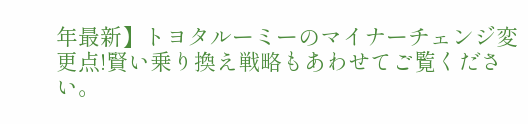年最新】トヨタルーミーのマイナーチェンジ変更点!賢い乗り換え戦略もあわせてご覧ください。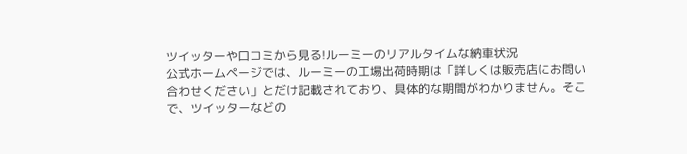ツイッターや口コミから見る!ルーミーのリアルタイムな納車状況
公式ホームページでは、ルーミーの工場出荷時期は「詳しくは販売店にお問い合わせください」とだけ記載されており、具体的な期間がわかりません。そこで、ツイッターなどの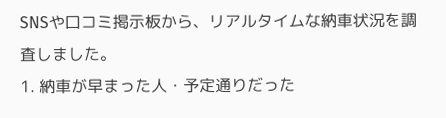SNSや口コミ掲示板から、リアルタイムな納車状況を調査しました。
1. 納車が早まった人・予定通りだった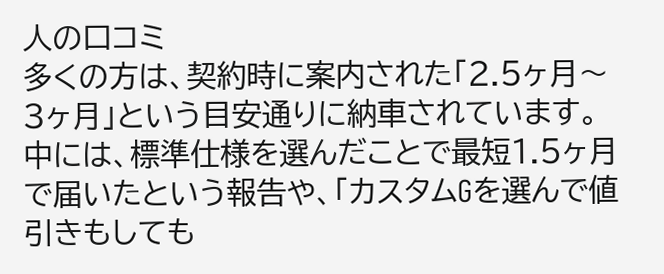人の口コミ
多くの方は、契約時に案内された「2.5ヶ月〜3ヶ月」という目安通りに納車されています。中には、標準仕様を選んだことで最短1.5ヶ月で届いたという報告や、「カスタムGを選んで値引きもしても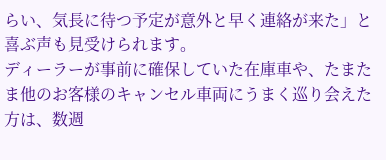らい、気長に待つ予定が意外と早く連絡が来た」と喜ぶ声も見受けられます。
ディーラーが事前に確保していた在庫車や、たまたま他のお客様のキャンセル車両にうまく巡り会えた方は、数週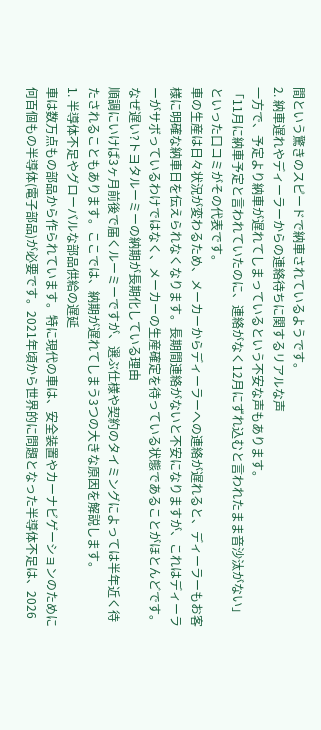間という驚きのスピードで納車されているようです。
2. 納車遅れやディーラーからの連絡待ちに関するリアルな声
一方で、予定より納車が遅れてしまっているという不安な声もあります。
「11月に納車予定と言われていたのに、連絡がなく12月にずれ込むと言われたまま音沙汰がない」といった口コミがその代表です。
車の生産は日々状況が変わるため、メーカーからディーラーへの連絡が遅れると、ディーラーもお客様に明確な納車日を伝えられなくなります。長期間連絡がないと不安になりますが、これはディーラーがサボっているわけではなく、メーカーの生産確定を待っている状態であることがほとんどです。
なぜ遅い?トヨタルーミーの納期が長期化している理由
順調にいけば3ヶ月前後で届くルーミーですが、選ぶ仕様や契約のタイミングによっては半年近く待たされることもあります。ここでは、納期が遅れてしまう3つの大きな原因を解説します。
1. 半導体不足やグローバルな部品供給の遅延
車は数万点もの部品から作られています。特に現代の車は、安全装置やカーナビゲーションのために何百個もの半導体(電子部品)が必要です。2021年頃から世界的に問題となった半導体不足は、2026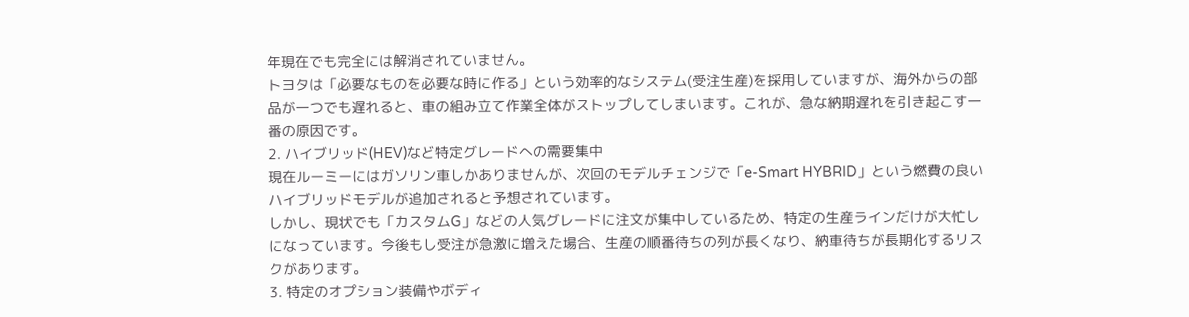年現在でも完全には解消されていません。
トヨタは「必要なものを必要な時に作る」という効率的なシステム(受注生産)を採用していますが、海外からの部品が一つでも遅れると、車の組み立て作業全体がストップしてしまいます。これが、急な納期遅れを引き起こす一番の原因です。
2. ハイブリッド(HEV)など特定グレードへの需要集中
現在ルーミーにはガソリン車しかありませんが、次回のモデルチェンジで「e-Smart HYBRID」という燃費の良いハイブリッドモデルが追加されると予想されています。
しかし、現状でも「カスタムG」などの人気グレードに注文が集中しているため、特定の生産ラインだけが大忙しになっています。今後もし受注が急激に増えた場合、生産の順番待ちの列が長くなり、納車待ちが長期化するリスクがあります。
3. 特定のオプション装備やボディ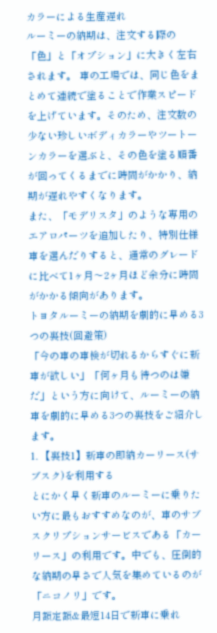カラーによる生産遅れ
ルーミーの納期は、注文する際の「色」と「オプション」に大きく左右されます。 車の工場では、同じ色をまとめて連続で塗ることで作業スピードを上げています。そのため、注文数の少ない珍しいボディカラーやツートーンカラーを選ぶと、その色を塗る順番が回ってくるまでに時間がかかり、納期が遅れやすくなります。
また、「モデリスタ」のような専用のエアロパーツを追加したり、特別仕様車を選んだりすると、通常のグレードに比べて1ヶ月〜2ヶ月ほど余分に時間がかかる傾向があります。
トヨタルーミーの納期を劇的に早める3つの裏技(回避策)
「今の車の車検が切れるからすぐに新車が欲しい」「何ヶ月も待つのは嫌だ」という方に向けて、ルーミーの納車を劇的に早める3つの裏技をご紹介します。
1. 【裏技1】新車の即納カーリース(サブスク)を利用する
とにかく早く新車のルーミーに乗りたい方に最もおすすめなのが、車のサブスクリプションサービスである「カーリース」の利用です。中でも、圧倒的な納期の早さで人気を集めているのが「ニコノリ」です。
月額定額&最短14日で新車に乗れ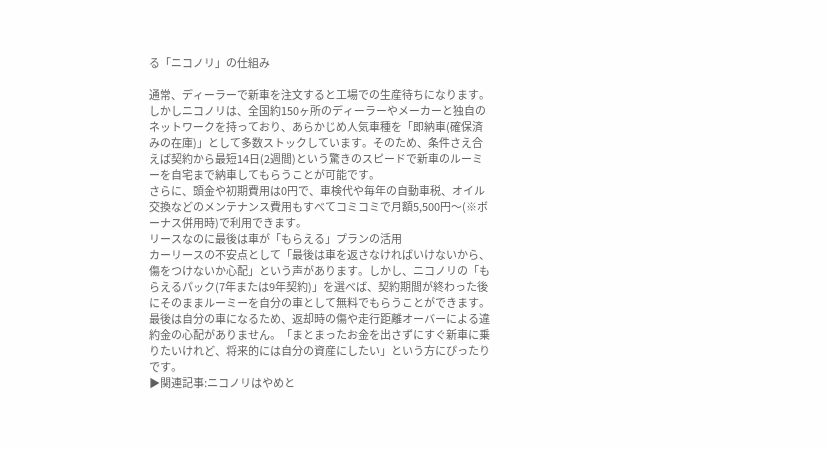る「ニコノリ」の仕組み

通常、ディーラーで新車を注文すると工場での生産待ちになります。しかしニコノリは、全国約150ヶ所のディーラーやメーカーと独自のネットワークを持っており、あらかじめ人気車種を「即納車(確保済みの在庫)」として多数ストックしています。そのため、条件さえ合えば契約から最短14日(2週間)という驚きのスピードで新車のルーミーを自宅まで納車してもらうことが可能です。
さらに、頭金や初期費用は0円で、車検代や毎年の自動車税、オイル交換などのメンテナンス費用もすべてコミコミで月額5,500円〜(※ボーナス併用時)で利用できます。
リースなのに最後は車が「もらえる」プランの活用
カーリースの不安点として「最後は車を返さなければいけないから、傷をつけないか心配」という声があります。しかし、ニコノリの「もらえるパック(7年または9年契約)」を選べば、契約期間が終わった後にそのままルーミーを自分の車として無料でもらうことができます。
最後は自分の車になるため、返却時の傷や走行距離オーバーによる違約金の心配がありません。「まとまったお金を出さずにすぐ新車に乗りたいけれど、将来的には自分の資産にしたい」という方にぴったりです。
▶関連記事:ニコノリはやめと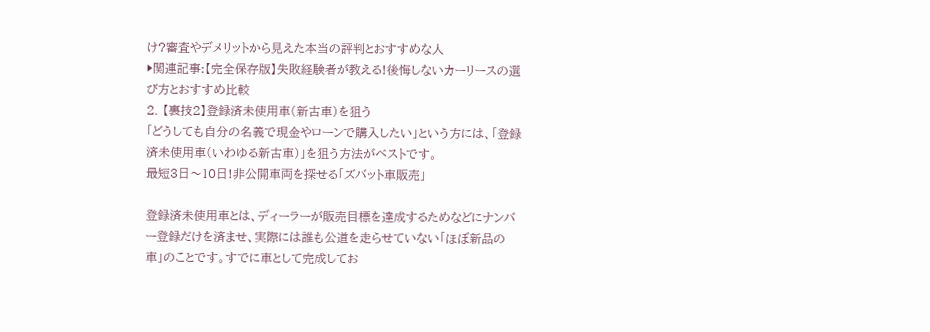け?審査やデメリットから見えた本当の評判とおすすめな人
▶関連記事:【完全保存版】失敗経験者が教える!後悔しないカーリースの選び方とおすすめ比較
2. 【裏技2】登録済未使用車(新古車)を狙う
「どうしても自分の名義で現金やローンで購入したい」という方には、「登録済未使用車(いわゆる新古車)」を狙う方法がベストです。
最短3日〜10日!非公開車両を探せる「ズバット車販売」

登録済未使用車とは、ディーラーが販売目標を達成するためなどにナンバー登録だけを済ませ、実際には誰も公道を走らせていない「ほぼ新品の車」のことです。すでに車として完成してお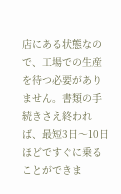店にある状態なので、工場での生産を待つ必要がありません。書類の手続きさえ終われば、最短3日〜10日ほどですぐに乗ることができま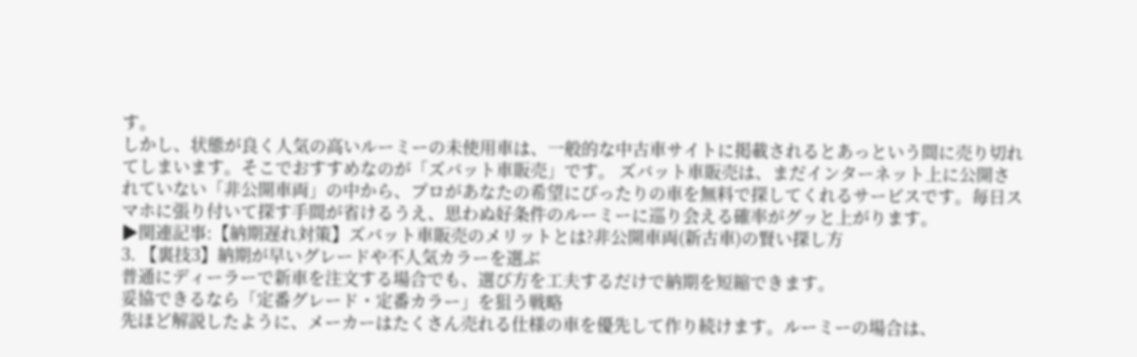す。
しかし、状態が良く人気の高いルーミーの未使用車は、一般的な中古車サイトに掲載されるとあっという間に売り切れてしまいます。そこでおすすめなのが「ズバット車販売」です。 ズバット車販売は、まだインターネット上に公開されていない「非公開車両」の中から、プロがあなたの希望にぴったりの車を無料で探してくれるサービスです。毎日スマホに張り付いて探す手間が省けるうえ、思わぬ好条件のルーミーに巡り会える確率がグッと上がります。
▶関連記事:【納期遅れ対策】ズバット車販売のメリットとは?非公開車両(新古車)の賢い探し方
3. 【裏技3】納期が早いグレードや不人気カラーを選ぶ
普通にディーラーで新車を注文する場合でも、選び方を工夫するだけで納期を短縮できます。
妥協できるなら「定番グレード・定番カラー」を狙う戦略
先ほど解説したように、メーカーはたくさん売れる仕様の車を優先して作り続けます。ルーミーの場合は、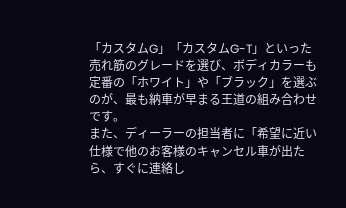「カスタムG」「カスタムG-T」といった売れ筋のグレードを選び、ボディカラーも定番の「ホワイト」や「ブラック」を選ぶのが、最も納車が早まる王道の組み合わせです。
また、ディーラーの担当者に「希望に近い仕様で他のお客様のキャンセル車が出たら、すぐに連絡し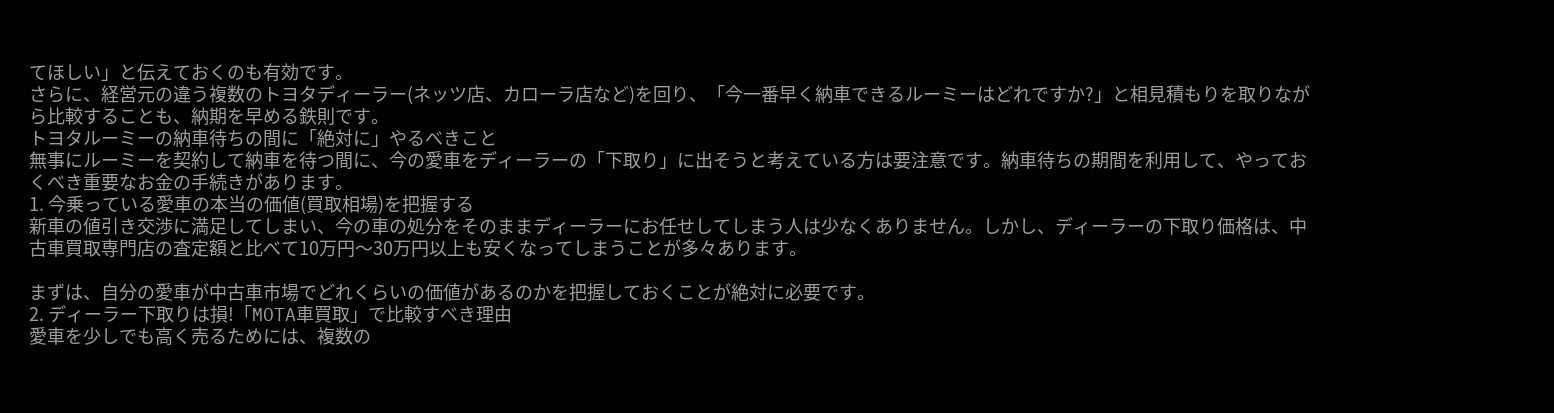てほしい」と伝えておくのも有効です。
さらに、経営元の違う複数のトヨタディーラー(ネッツ店、カローラ店など)を回り、「今一番早く納車できるルーミーはどれですか?」と相見積もりを取りながら比較することも、納期を早める鉄則です。
トヨタルーミーの納車待ちの間に「絶対に」やるべきこと
無事にルーミーを契約して納車を待つ間に、今の愛車をディーラーの「下取り」に出そうと考えている方は要注意です。納車待ちの期間を利用して、やっておくべき重要なお金の手続きがあります。
1. 今乗っている愛車の本当の価値(買取相場)を把握する
新車の値引き交渉に満足してしまい、今の車の処分をそのままディーラーにお任せしてしまう人は少なくありません。しかし、ディーラーの下取り価格は、中古車買取専門店の査定額と比べて10万円〜30万円以上も安くなってしまうことが多々あります。

まずは、自分の愛車が中古車市場でどれくらいの価値があるのかを把握しておくことが絶対に必要です。
2. ディーラー下取りは損!「MOTA車買取」で比較すべき理由
愛車を少しでも高く売るためには、複数の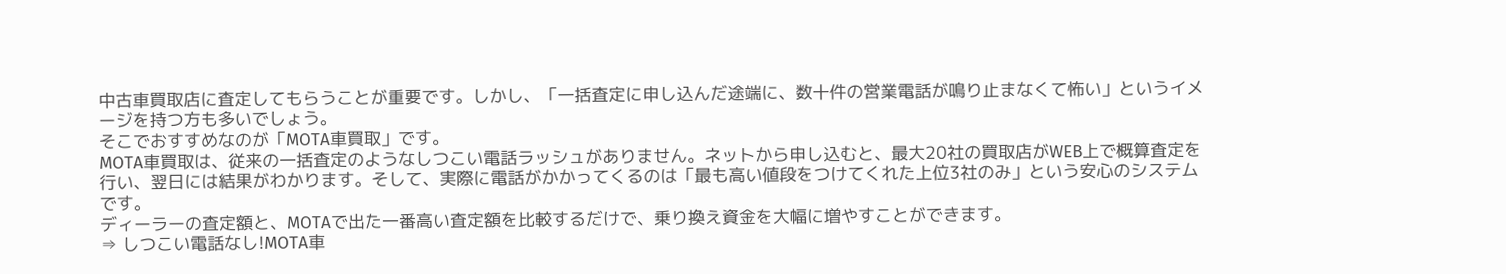中古車買取店に査定してもらうことが重要です。しかし、「一括査定に申し込んだ途端に、数十件の営業電話が鳴り止まなくて怖い」というイメージを持つ方も多いでしょう。
そこでおすすめなのが「MOTA車買取」です。
MOTA車買取は、従来の一括査定のようなしつこい電話ラッシュがありません。ネットから申し込むと、最大20社の買取店がWEB上で概算査定を行い、翌日には結果がわかります。そして、実際に電話がかかってくるのは「最も高い値段をつけてくれた上位3社のみ」という安心のシステムです。
ディーラーの査定額と、MOTAで出た一番高い査定額を比較するだけで、乗り換え資金を大幅に増やすことができます。
⇒ しつこい電話なし!MOTA車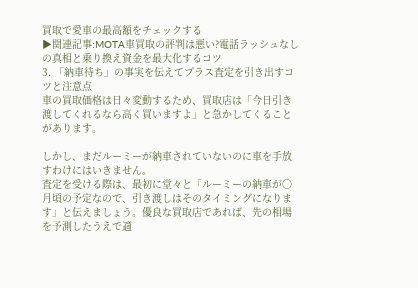買取で愛車の最高額をチェックする
▶関連記事:MOTA車買取の評判は悪い?電話ラッシュなしの真相と乗り換え資金を最大化するコツ
3. 「納車待ち」の事実を伝えてプラス査定を引き出すコツと注意点
車の買取価格は日々変動するため、買取店は「今日引き渡してくれるなら高く買いますよ」と急かしてくることがあります。

しかし、まだルーミーが納車されていないのに車を手放すわけにはいきません。
査定を受ける際は、最初に堂々と「ルーミーの納車が〇月頃の予定なので、引き渡しはそのタイミングになります」と伝えましょう。優良な買取店であれば、先の相場を予測したうえで適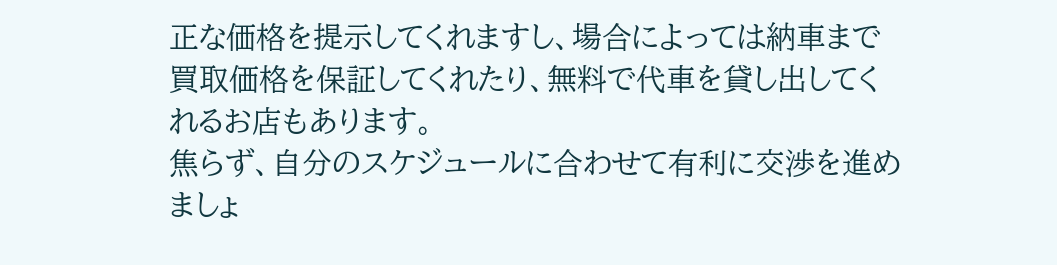正な価格を提示してくれますし、場合によっては納車まで買取価格を保証してくれたり、無料で代車を貸し出してくれるお店もあります。
焦らず、自分のスケジュールに合わせて有利に交渉を進めましょ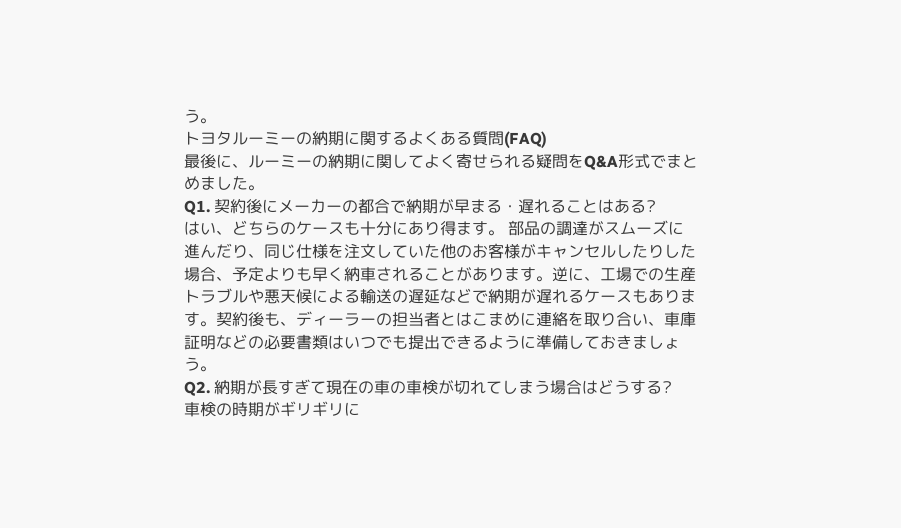う。
トヨタルーミーの納期に関するよくある質問(FAQ)
最後に、ルーミーの納期に関してよく寄せられる疑問をQ&A形式でまとめました。
Q1. 契約後にメーカーの都合で納期が早まる・遅れることはある?
はい、どちらのケースも十分にあり得ます。 部品の調達がスムーズに進んだり、同じ仕様を注文していた他のお客様がキャンセルしたりした場合、予定よりも早く納車されることがあります。逆に、工場での生産トラブルや悪天候による輸送の遅延などで納期が遅れるケースもあります。契約後も、ディーラーの担当者とはこまめに連絡を取り合い、車庫証明などの必要書類はいつでも提出できるように準備しておきましょう。
Q2. 納期が長すぎて現在の車の車検が切れてしまう場合はどうする?
車検の時期がギリギリに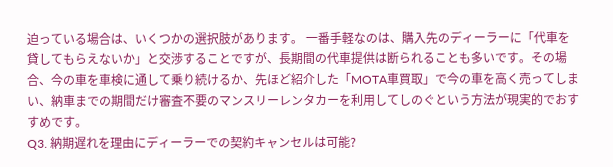迫っている場合は、いくつかの選択肢があります。 一番手軽なのは、購入先のディーラーに「代車を貸してもらえないか」と交渉することですが、長期間の代車提供は断られることも多いです。その場合、今の車を車検に通して乗り続けるか、先ほど紹介した「MOTA車買取」で今の車を高く売ってしまい、納車までの期間だけ審査不要のマンスリーレンタカーを利用してしのぐという方法が現実的でおすすめです。
Q3. 納期遅れを理由にディーラーでの契約キャンセルは可能?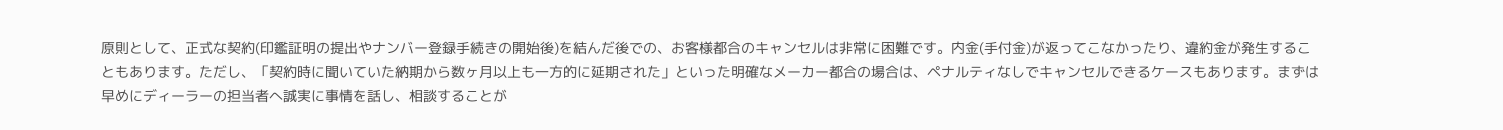原則として、正式な契約(印鑑証明の提出やナンバー登録手続きの開始後)を結んだ後での、お客様都合のキャンセルは非常に困難です。内金(手付金)が返ってこなかったり、違約金が発生することもあります。ただし、「契約時に聞いていた納期から数ヶ月以上も一方的に延期された」といった明確なメーカー都合の場合は、ペナルティなしでキャンセルできるケースもあります。まずは早めにディーラーの担当者へ誠実に事情を話し、相談することが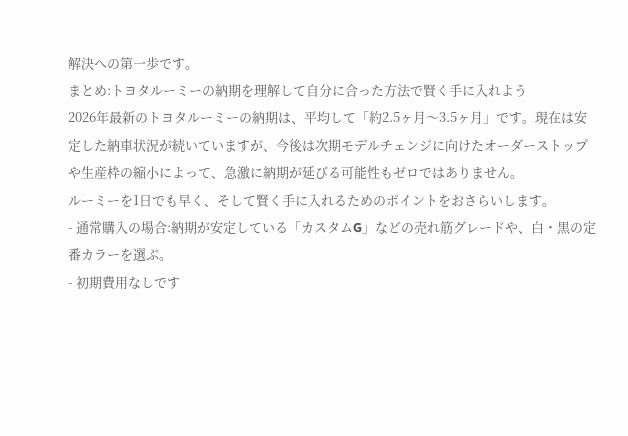解決への第一歩です。
まとめ:トヨタルーミーの納期を理解して自分に合った方法で賢く手に入れよう
2026年最新のトヨタルーミーの納期は、平均して「約2.5ヶ月〜3.5ヶ月」です。現在は安定した納車状況が続いていますが、今後は次期モデルチェンジに向けたオーダーストップや生産枠の縮小によって、急激に納期が延びる可能性もゼロではありません。
ルーミーを1日でも早く、そして賢く手に入れるためのポイントをおさらいします。
- 通常購入の場合:納期が安定している「カスタムG」などの売れ筋グレードや、白・黒の定番カラーを選ぶ。
- 初期費用なしです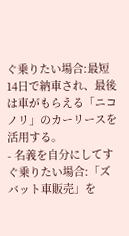ぐ乗りたい場合:最短14日で納車され、最後は車がもらえる「ニコノリ」のカーリースを活用する。
- 名義を自分にしてすぐ乗りたい場合:「ズバット車販売」を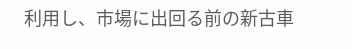利用し、市場に出回る前の新古車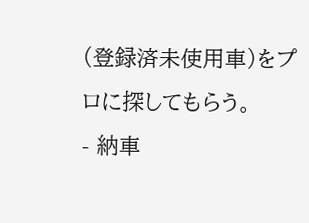(登録済未使用車)をプロに探してもらう。
- 納車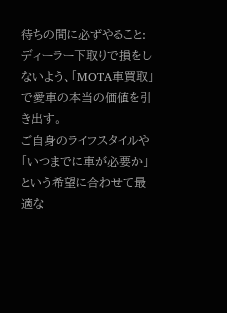待ちの間に必ずやること:ディーラー下取りで損をしないよう、「MOTA車買取」で愛車の本当の価値を引き出す。
ご自身のライフスタイルや「いつまでに車が必要か」という希望に合わせて最適な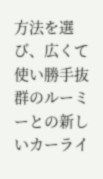方法を選び、広くて使い勝手抜群のルーミーとの新しいカーライ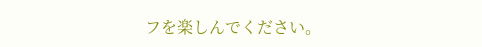フを楽しんでください。